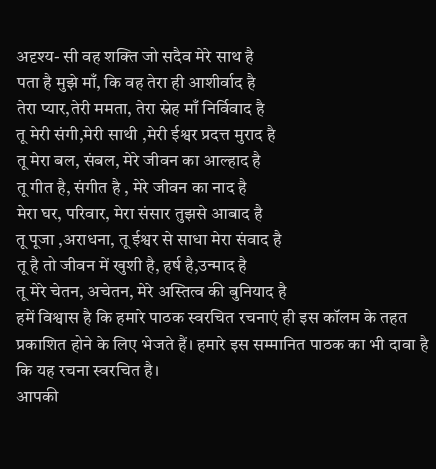अदृश्य- सी वह शक्ति जो सदैव मेरे साथ है
पता है मुझे माँ, कि वह तेरा ही आशीर्वाद है
तेरा प्यार,तेरी ममता, तेरा स्नेह माँ निर्विवाद है
तू मेरी संगी,मेरी साथी ,मेरी ईश्वर प्रदत्त मुराद है
तू मेरा बल, संबल, मेरे जीवन का आल्हाद है
तू गीत है, संगीत है , मेरे जीवन का नाद है
मेरा घर, परिवार, मेरा संसार तुझसे आबाद है
तू पूजा ,अराधना, तू ईश्वर से साधा मेरा संवाद है
तू है तो जीवन में खुशी है, हर्ष है,उन्माद है
तू मेरे चेतन, अचेतन, मेरे अस्तित्व की बुनियाद है
हमें विश्वास है कि हमारे पाठक स्वरचित रचनाएं ही इस कॉलम के तहत प्रकाशित होने के लिए भेजते हैं। हमारे इस सम्मानित पाठक का भी दावा है कि यह रचना स्वरचित है।
आपकी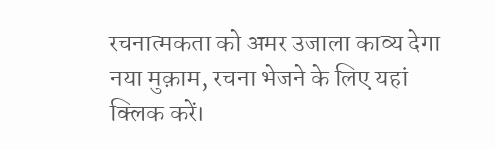रचनात्मकता को अमर उजाला काव्य देगा नया मुक़ाम, रचना भेजने के लिए यहां क्लिक करें।